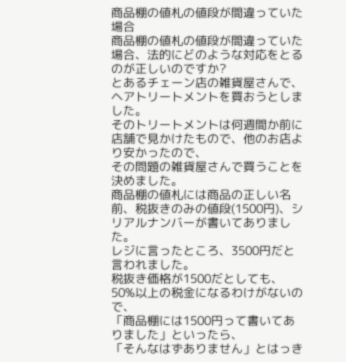商品棚の値札の値段が間違っていた場合
商品棚の値札の値段が間違っていた場合、法的にどのような対応をとるのが正しいのですか?
とあるチェーン店の雑貨屋さんで、ヘアトリートメントを買おうとしました。
そのトリートメントは何週間か前に店舗で見かけたもので、他のお店より安かったので、
その問題の雑貨屋さんで買うことを決めました。
商品棚の値札には商品の正しい名前、税抜きのみの値段(1500円)、シリアルナンバーが書いてありました。
レジに言ったところ、3500円だと言われました。
税抜き価格が1500だとしても、50%以上の税金になるわけがないので、
「商品棚には1500円って書いてありました」といったら、
「そんなはずありません」とはっき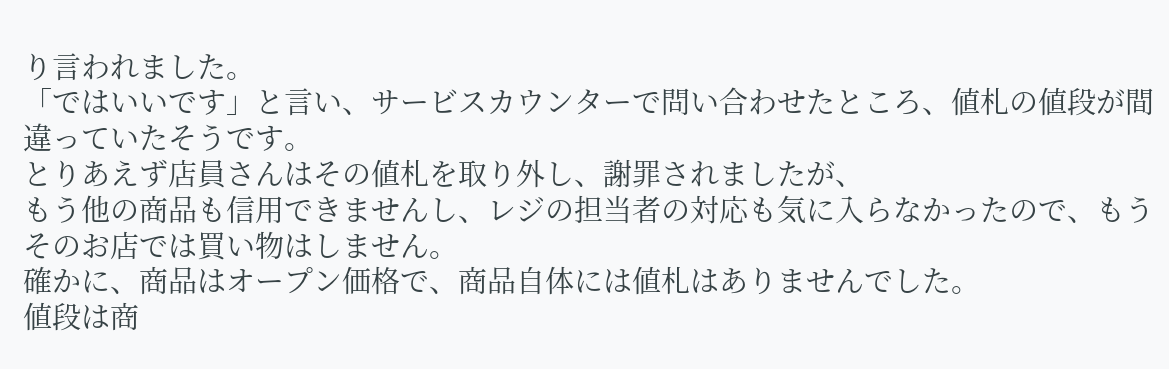り言われました。
「ではいいです」と言い、サービスカウンターで問い合わせたところ、値札の値段が間違っていたそうです。
とりあえず店員さんはその値札を取り外し、謝罪されましたが、
もう他の商品も信用できませんし、レジの担当者の対応も気に入らなかったので、もうそのお店では買い物はしません。
確かに、商品はオープン価格で、商品自体には値札はありませんでした。
値段は商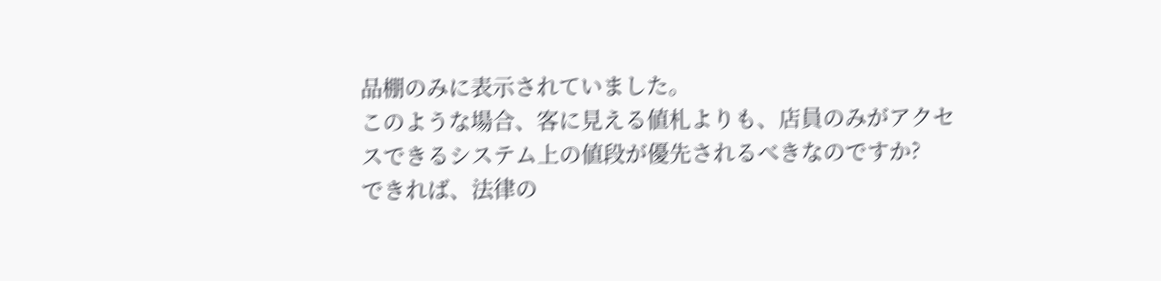品棚のみに表示されていました。
このような場合、客に見える値札よりも、店員のみがアクセスできるシステム上の値段が優先されるべきなのですか?
できれば、法律の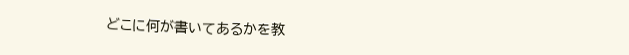どこに何が書いてあるかを教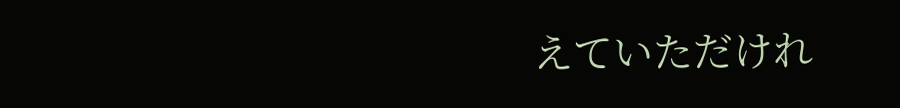えていただけれ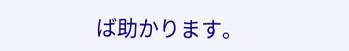ば助かります。